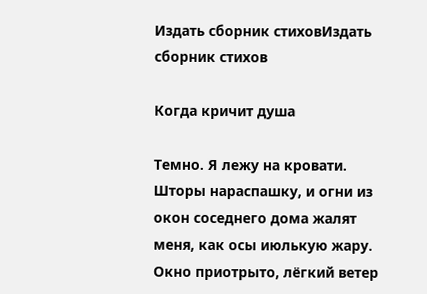Издать сборник стиховИздать сборник стихов

Когда кричит душа

Темно. Я лежу на кровати. Шторы нараспашку, и огни из окон соседнего дома жалят меня, как осы июлькую жару. Окно приотрыто, лёгкий ветер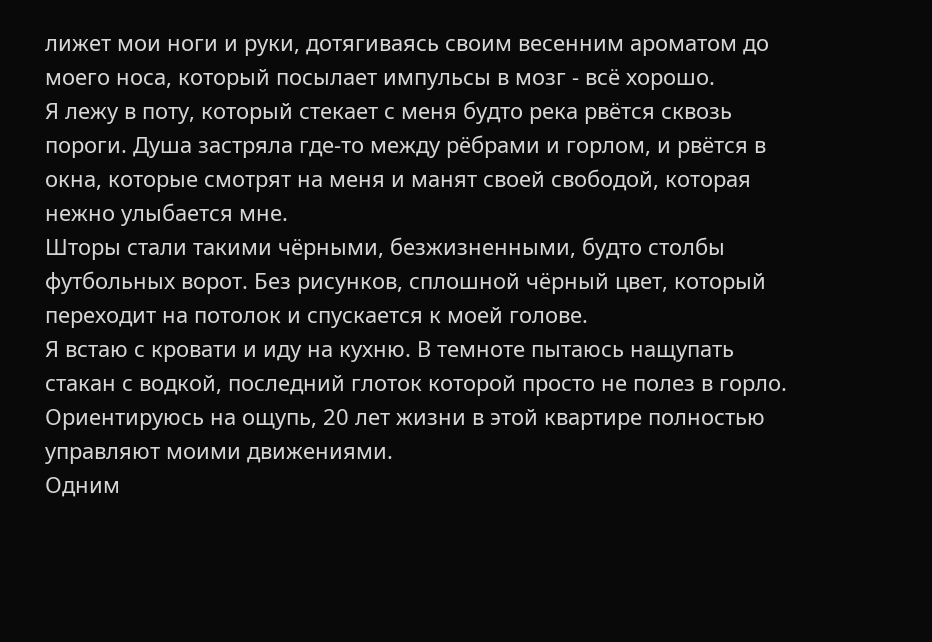лижет мои ноги и руки, дотягиваясь своим весенним ароматом до моего носа, который посылает импульсы в мозг - всё хорошо.
Я лежу в поту, который стекает с меня будто река рвётся сквозь пороги. Душа застряла где-то между рёбрами и горлом, и рвётся в окна, которые смотрят на меня и манят своей свободой, которая нежно улыбается мне.
Шторы стали такими чёрными, безжизненными, будто столбы футбольных ворот. Без рисунков, сплошной чёрный цвет, который переходит на потолок и спускается к моей голове.
Я встаю с кровати и иду на кухню. В темноте пытаюсь нащупать стакан с водкой, последний глоток которой просто не полез в горло. Ориентируюсь на ощупь, 20 лет жизни в этой квартире полностью управляют моими движениями.
Одним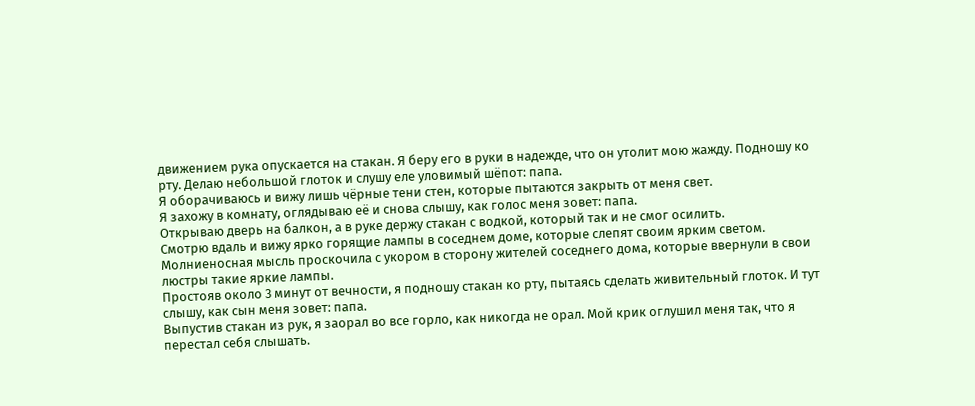движением рука опускается на стакан. Я беру его в руки в надежде, что он утолит мою жажду. Подношу ко рту. Делаю небольшой глоток и слушу еле уловимый шёпот: папа.
Я оборачиваюсь и вижу лишь чёрные тени стен, которые пытаются закрыть от меня свет.
Я захожу в комнату, оглядываю её и снова слышу, как голос меня зовет: папа.
Открываю дверь на балкон, а в руке держу стакан с водкой, который так и не смог осилить.
Смотрю вдаль и вижу ярко горящие лампы в соседнем доме, которые слепят своим ярким светом.
Молниеносная мысль проскочила с укором в сторону жителей соседнего дома, которые ввернули в свои люстры такие яркие лампы.
Простояв около 3 минут от вечности, я подношу стакан ко рту, пытаясь сделать живительный глоток. И тут слышу, как сын меня зовет: папа.
Выпустив стакан из рук, я заорал во все горло, как никогда не орал. Мой крик оглушил меня так, что я перестал себя слышать.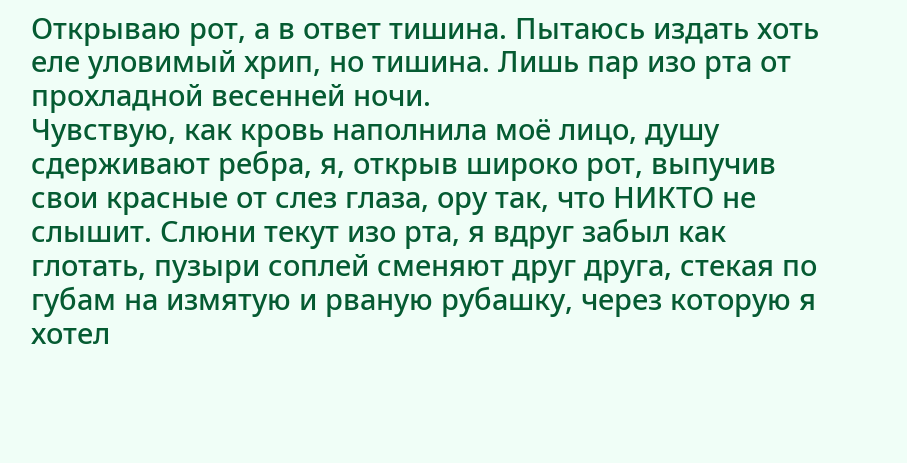Открываю рот, а в ответ тишина. Пытаюсь издать хоть еле уловимый хрип, но тишина. Лишь пар изо рта от прохладной весенней ночи.
Чувствую, как кровь наполнила моё лицо, душу сдерживают ребра, я, открыв широко рот, выпучив свои красные от слез глаза, ору так, что НИКТО не слышит. Слюни текут изо рта, я вдруг забыл как глотать, пузыри соплей сменяют друг друга, стекая по губам на измятую и рваную рубашку, через которую я хотел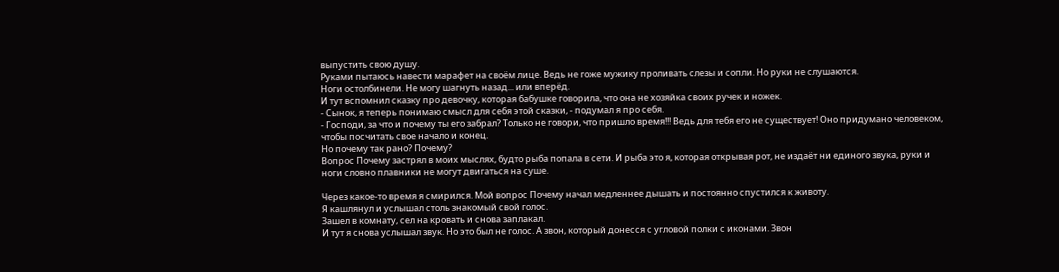выпустить свою душу.
Руками пытаюсь навести марафет на своём лице. Ведь не гоже мужику проливать слезы и сопли. Но руки не слушаются.
Ноги остолбинели. Не могу шагнуть назад... или вперёд.
И тут вспомнил сказку про девочку, которая бабушке говорила, что она не хозяйка своих ручек и ножек.
- Сынок, я теперь понимаю смысл для себя этой сказки, - подумал я про себя.
- Господи, за что и почему ты его забрал? Только не говори, что пришло время!!! Ведь для тебя его не существует! Оно придумано человеком, чтобы посчитать свое начало и конец.
Но почему так рано? Почему?
Вопрос Почему застрял в моих мыслях, будто рыба попала в сети. И рыба это я, которая открывая рот, не издаёт ни единого звука, руки и ноги словно плавники не могут двигаться на суше.

Через какое-то время я смирился. Мой вопрос Почему начал медленнее дышать и постоянно спустился к животу.
Я кашлянул и услышал столь знакомый свой голос.
Зашел в комнату, сел на кровать и снова заплакал.
И тут я снова услышал звук. Но это был не голос. А звон, который донесся с угловой полки с иконами. Звон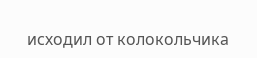исходил от колокольчика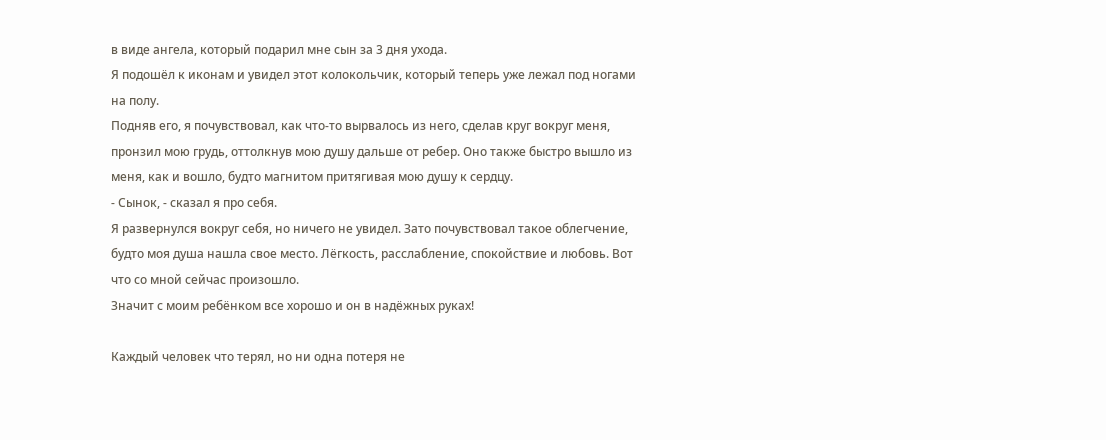в виде ангела, который подарил мне сын за 3 дня ухода.
Я подошёл к иконам и увидел этот колокольчик, который теперь уже лежал под ногами на полу.
Подняв его, я почувствовал, как что-то вырвалось из него, сделав круг вокруг меня, пронзил мою грудь, оттолкнув мою душу дальше от ребер. Оно также быстро вышло из меня, как и вошло, будто магнитом притягивая мою душу к сердцу.
- Сынок, - сказал я про себя.
Я развернулся вокруг себя, но ничего не увидел. Зато почувствовал такое облегчение, будто моя душа нашла свое место. Лёгкость, расслабление, спокойствие и любовь. Вот что со мной сейчас произошло.
Значит с моим ребёнком все хорошо и он в надёжных руках!

Каждый человек что терял, но ни одна потеря не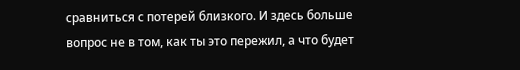сравниться с потерей близкого. И здесь больше вопрос не в том, как ты это пережил, а что будет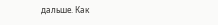дальше. Как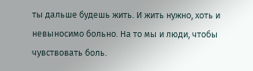ты дальше будешь жить. И жить нужно, хоть и невыносимо больно. На то мы и люди, чтобы чувствовать боль.